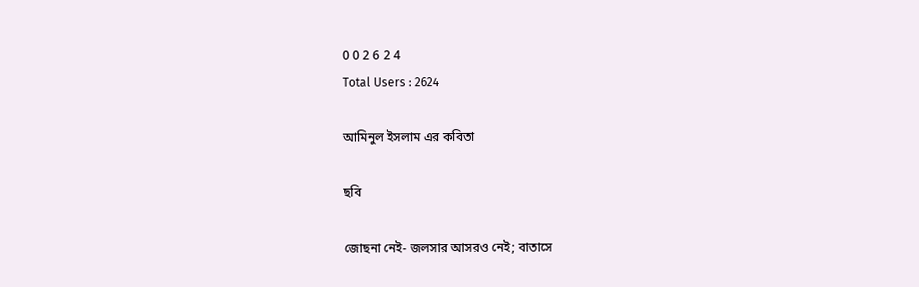0 0 2 6 2 4
Total Users : 2624

আমিনুল ইসলাম এর কবিতা

ছবি

জোছনা নেই- জলসার আসরও নেই; বাতাসে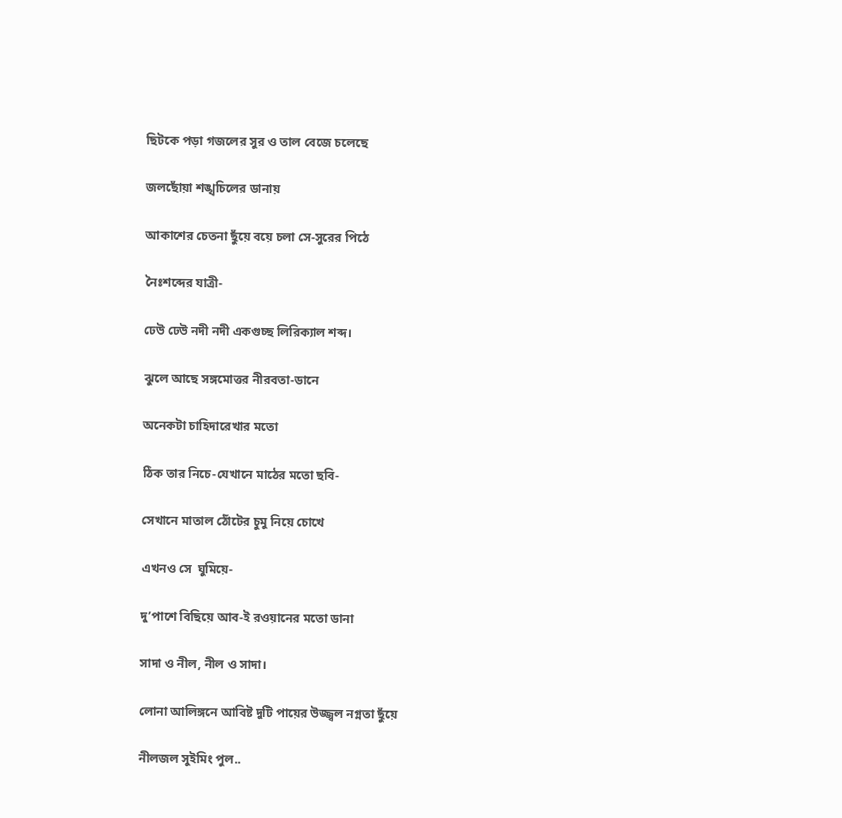ছিটকে পড়া গজলের সুর ও তাল বেজে চলেছে

জলছোঁয়া শঙ্খচিলের ডানায়

আকাশের চেতনা ছুঁয়ে বয়ে চলা সে-সুরের পিঠে

নৈঃশব্দের যাত্রী-

ঢেউ ঢেউ নদী নদী একগুচ্ছ লিরিক্যাল শব্দ।

ঝুলে আছে সঙ্গমোত্তর নীরবতা-ডানে

অনেকটা চাহিদারেখার মতো

ঠিক তার নিচে-যেখানে মাঠের মতো ছবি-

সেখানে মাতাল ঠোঁটের চুমু নিয়ে চোখে

এখনও সে  ঘুমিয়ে-

দু’পাশে বিছিয়ে আব-ই রওয়ানের মতো ডানা

সাদা ও নীল, নীল ও সাদা।

লোনা আলিঙ্গনে আবিষ্ট দুটি পায়ের উজ্জ্বল নগ্নতা ছুঁয়ে

নীলজল সুইমিং পুল..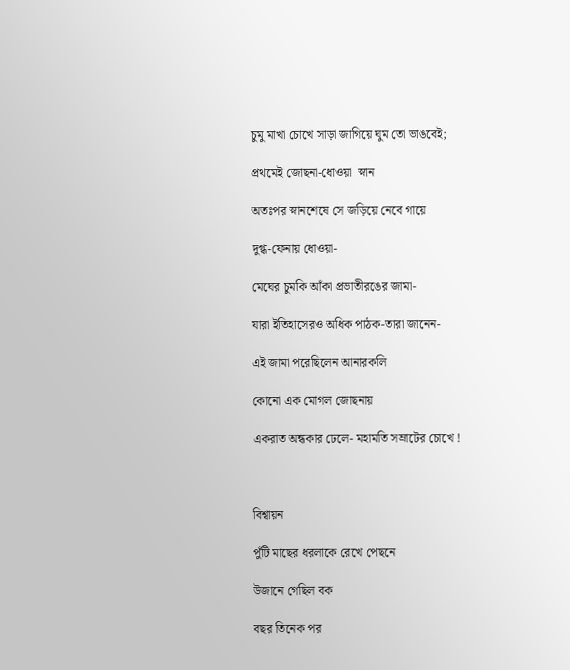চুমু মাখা চোখে সাড়া জাগিয়ে ঘুম তো ভাঙবেই;

প্রথমেই জোছনা-ধোওয়া  স্নান

অতঃপর স্নানশেষে সে জড়িয়ে নেবে গায়ে

দুগ্ধ-ফেনায় ধোওয়া-

মেঘের চুমকি আঁকা প্রভাতীরঙের জামা-

যারা ইতিহাসেরও অধিক পাঠক-তারা জানেন-

এই জামা পরেছিলেন আনারকলি

কোনো এক মোগল জোছনায়

একরাত অন্ধকার ঢেলে- মহামতি সম্রাটের চোখে !



বিশ্বায়ন

পুঁটি মাছের ধরলাকে রেখে পেছনে

উজানে গেছিল বক

বছর তিনেক পর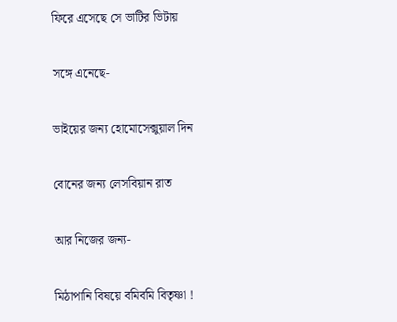ফিরে এসেছে সে ভাটির ভিটায়

সঙ্গে এনেছে-

ভাইয়ের জন্য হোমোসেক্সুয়াল দিন

বোনের জন্য লেসবিয়ান রাত

আর নিজের জন্য-

মিঠাপানি বিষয়ে বমিবমি বিতৃষ্ণা !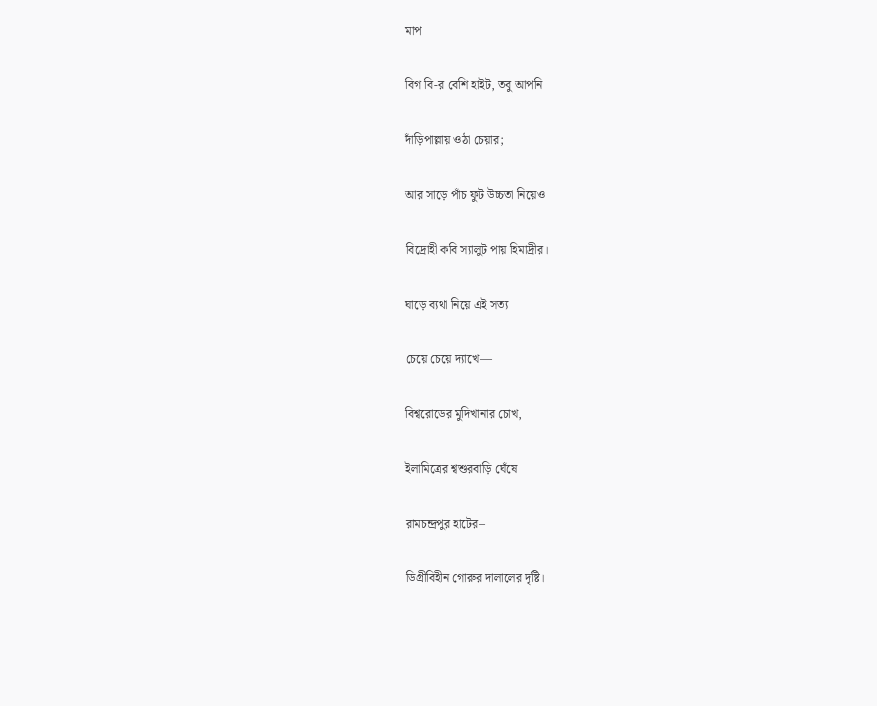মাপ

বিগ বি-র বেশি হাইট, তবু আপনি

দাঁড়িপাল্লায় ওঠা চেয়ার;

আর সাড়ে পাঁচ ফুট উচ্চতা নিয়েও

বিদ্রোহী কবি স্যালুট পায় হিমাদ্রীর।

ঘাড়ে ব্যথা নিয়ে এই সত্য

চেয়ে চেয়ে দ্যাখে—

বিশ্বরোডের মুদিখানার চোখ,

ইলামিত্রের শ্বশুরবাড়ি ঘেঁষে

রামচন্দ্রপুর হাটের–

ডিগ্রীবিহীন গোরুর দালালের দৃষ্টি।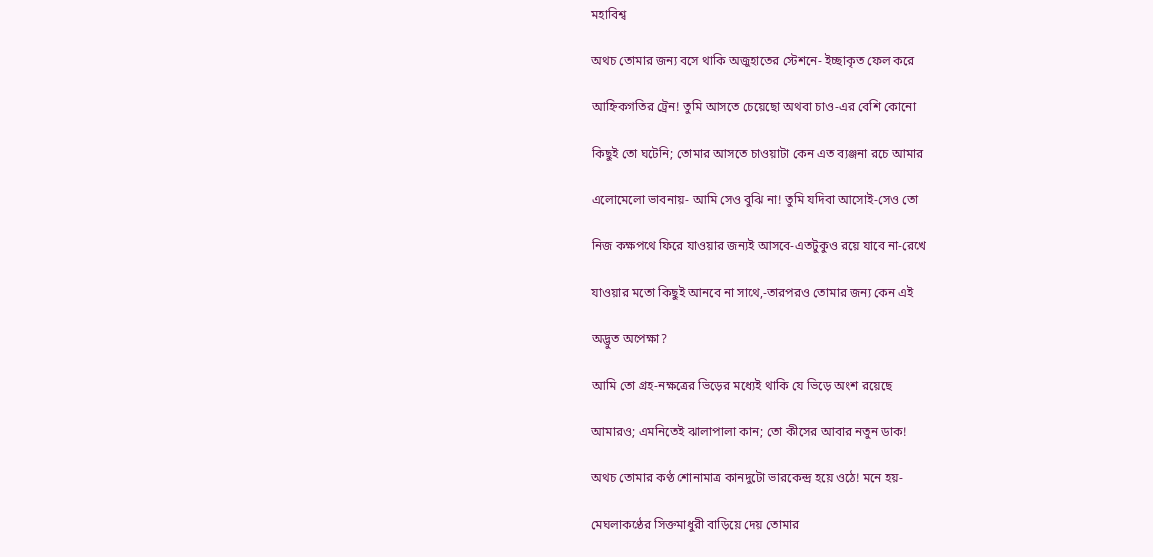মহাবিশ্ব

অথচ তোমার জন্য বসে থাকি অজুহাতের স্টেশনে- ইচ্ছাকৃত ফেল করে

আহ্নিকগতির ট্রেন! তুমি আসতে চেয়েছো অথবা চাও-এর বেশি কোনো

কিছুই তো ঘটেনি; তোমার আসতে চাওয়াটা কেন এত ব্যঞ্জনা রচে আমার

এলোমেলো ভাবনায়- আমি সেও বুঝি না! তুমি যদিবা আসোই-সেও তো

নিজ কক্ষপথে ফিরে যাওয়ার জন্যই আসবে-এতটুকুও রয়ে যাবে না-রেখে

যাওয়ার মতো কিছুই আনবে না সাথে,-তারপরও তোমার জন্য কেন এই

অদ্ভুত অপেক্ষা?

আমি তো গ্রহ-নক্ষত্রের ভিড়ের মধ্যেই থাকি যে ভিড়ে অংশ রয়েছে

আমারও; এমনিতেই ঝালাপালা কান; তো কীসের আবার নতুন ডাক!

অথচ তোমার কণ্ঠ শোনামাত্র কানদুটো ভারকেন্দ্র হয়ে ওঠে! মনে হয়-

মেঘলাকণ্ঠের সিক্তমাধুরী বাড়িয়ে দেয় তোমার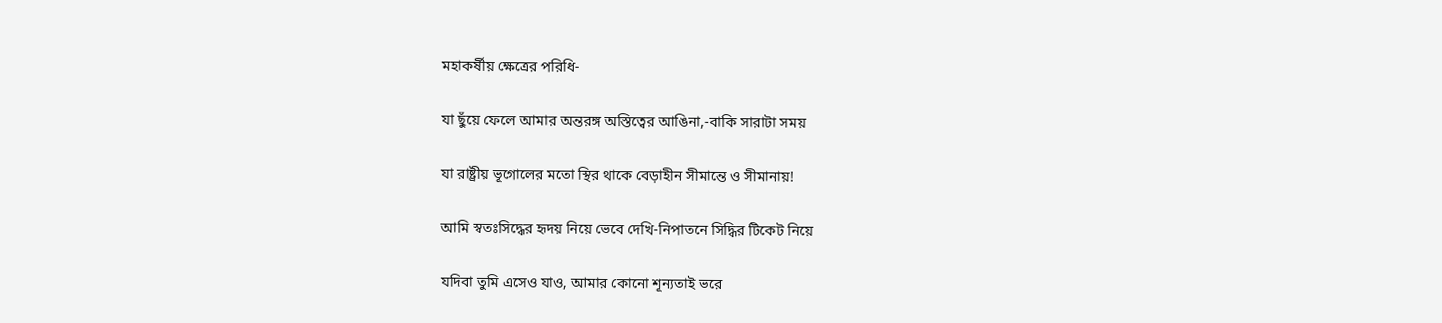মহাকর্ষীয় ক্ষেত্রের পরিধি-

যা ছুঁয়ে ফেলে আমার অন্তরঙ্গ অস্তিত্বের আঙিনা,-বাকি সারাটা সময়

যা রাষ্ট্রীয় ভূগোলের মতো স্থির থাকে বেড়াহীন সীমান্তে ও সীমানায়!

আমি স্বতঃসিদ্ধের হৃদয় নিয়ে ভেবে দেখি-নিপাতনে সিদ্ধির টিকেট নিয়ে

যদিবা তুমি এসেও যাও, আমার কোনো শূন্যতাই ভরে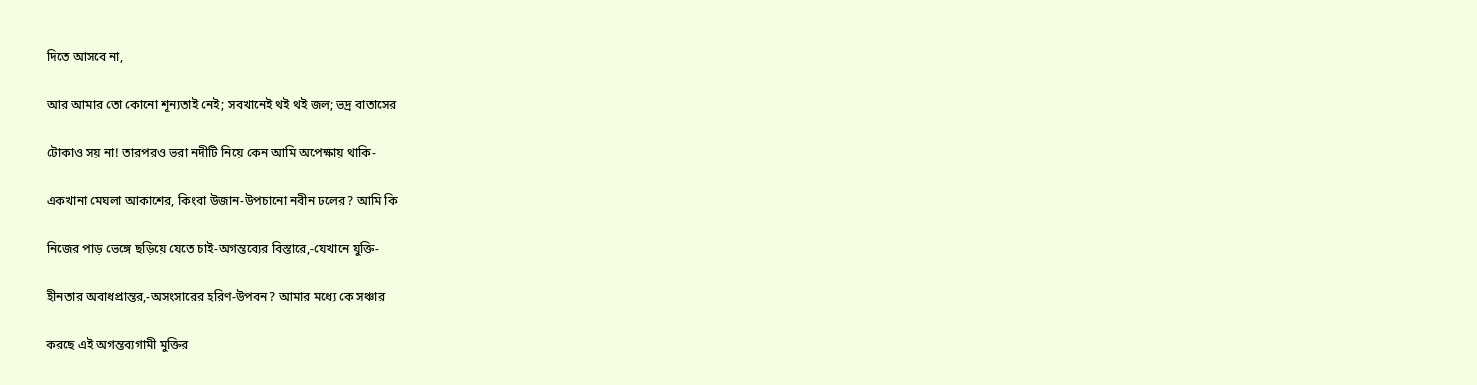দিতে আসবে না,

আর আমার তো কোনো শূন্যতাই নেই; সবখানেই থই থই জল; ভদ্র বাতাসের

টোকাও সয় না! তারপরও ভরা নদীটি নিয়ে কেন আমি অপেক্ষায় থাকি-

একখানা মেঘলা আকাশের, কিংবা উজান-উপচানো নবীন ঢলের? আমি কি

নিজের পাড় ভেঙ্গে ছড়িয়ে যেতে চাই-অগন্তব্যের বিস্তারে,-যেখানে যুক্তি-

হীনতার অবাধপ্রান্তর,-অসংসারের হরিণ-উপবন? আমার মধ্যে কে সঞ্চার

করছে এই অগন্তব্যগামী মুক্তির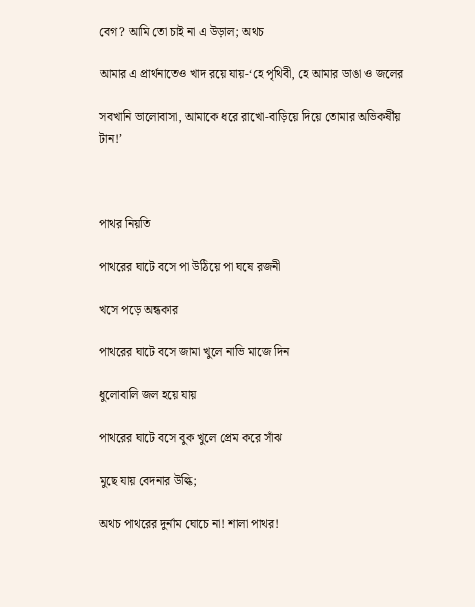বেগ? আমি তো চাই না এ উড়াল; অথচ

আমার এ প্রার্থনাতেও খাদ রয়ে যায়-‘হে পৃথিবী, হে আমার ডাঙা ও জলের

সবখানি ভালোবাসা, আমাকে ধরে রাখো-বাড়িয়ে দিয়ে তোমার অভিকর্ষীয় টান!’



পাথর নিয়তি

পাথরের ঘাটে বসে পা উঠিয়ে পা ঘষে রজনী

খসে পড়ে অন্ধকার

পাথরের ঘাটে বসে জামা খুলে নাভি মাজে দিন

ধুলোবালি জল হয়ে যায়

পাথরের ঘাটে বসে বুক খুলে প্রেম করে সাঁঝ

মুছে যায় বেদনার উল্কি;

অথচ পাথরের দুর্নাম ঘোচে না! শালা পাথর!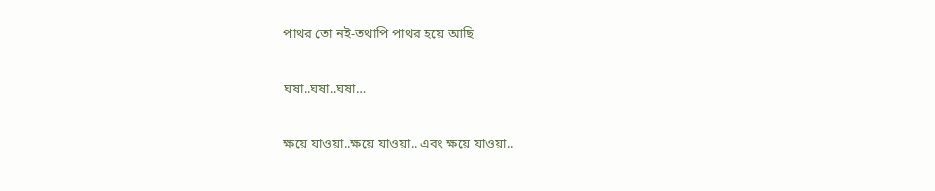পাথর তো নই-তথাপি পাথর হয়ে আছি

ঘষা..ঘষা..ঘষা…

ক্ষয়ে যাওয়া..ক্ষয়ে যাওয়া.. এবং ক্ষয়ে যাওয়া..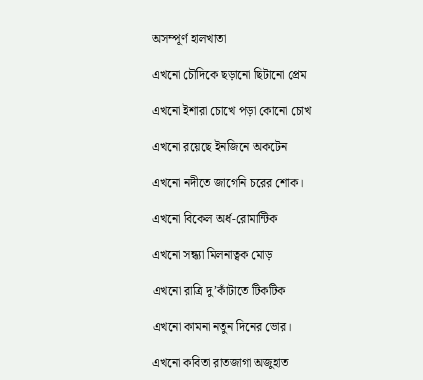অসম্পূর্ণ হালখাতা

এখনো চৌদিকে ছড়ানো ছিটানো প্রেম

এখনো ইশারা চোখে পড়া কোনো চোখ

এখনো রয়েছে ইনজিনে অকটেন

এখনো নদীতে জাগেনি চরের শোক।

এখনো বিকেল অর্ধ-রোমান্টিক

এখনো সন্ধ্যা মিলনাত্বক মোড়

এখনো রাত্রি দু’কাঁটাতে টিকটিক

এখনো কামনা নতুন দিনের ভোর।

এখনো কবিতা রাতজাগা অজুহাত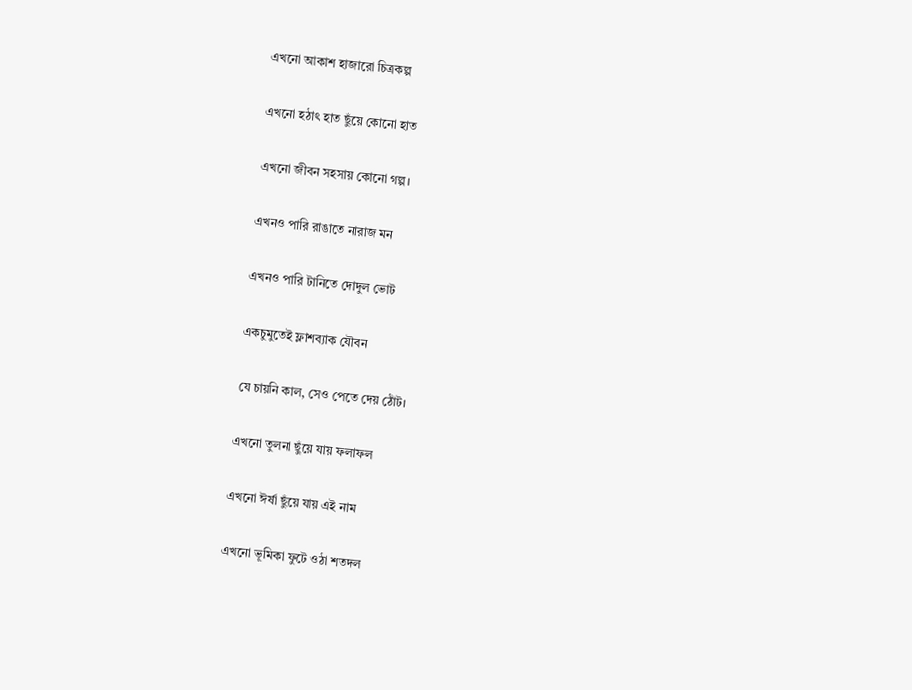এখনো আকাশ হাজারো চিত্রকল্প

এখনো হঠাৎ হাত ছুঁয়ে কোনো হাত

এখনো জীবন সহসায় কোনো গল্প।

এখনও পারি রাঙাতে নারাজ মন

এখনও পারি টানিতে দোদুল ভোট

একচুমুতেই ফ্লাশব্যাক যৌবন

যে চায়নি কাল, সেও পেতে দেয় ঠোঁট।

এখনো তুলনা ছুঁয়ে যায় ফলাফল

এখনো ঈর্ষা ছুঁয়ে যায় এই নাম

এখনো ভূমিকা ফুটে ওঠা শতদল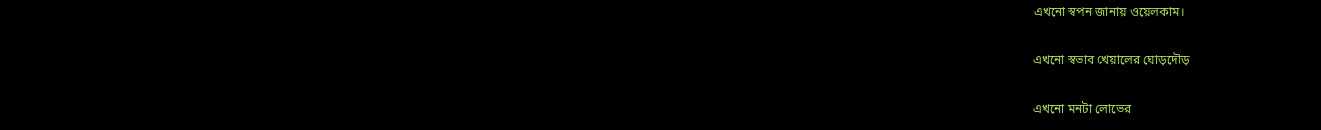এখনো স্বপন জানায় ওয়েলকাম।

এখনো স্বভাব খেয়ালের ঘোড়দৌড়

এখনো মনটা লোভের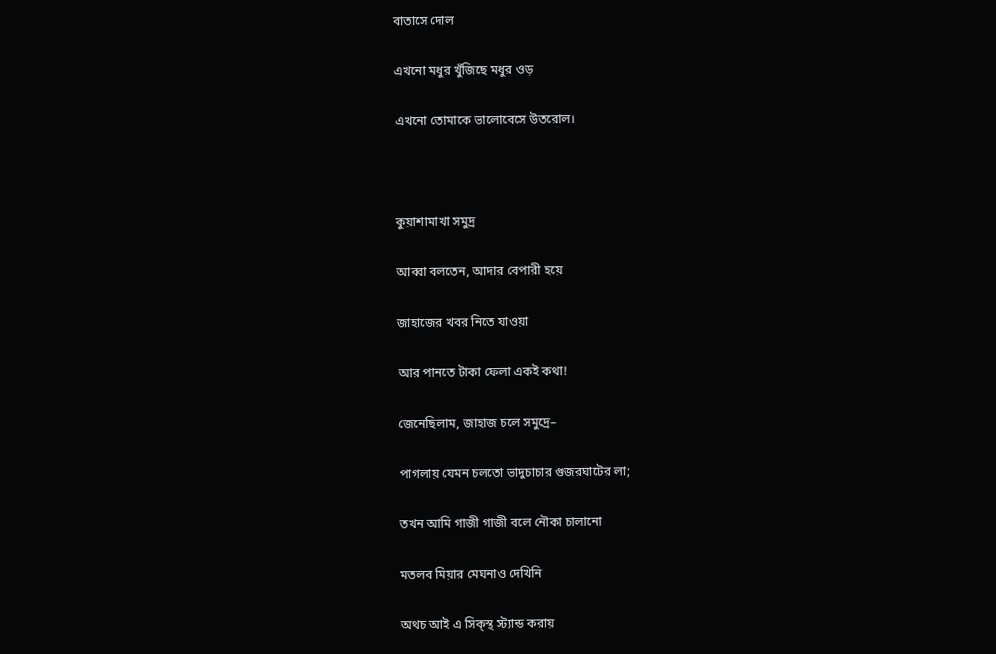বাতাসে দোল

এখনো মধুর খুঁজিছে মধুর ওড়

এখনো তোমাকে ভালোবেসে উতরোল।



কুয়াশামাখা সমুদ্র

আব্বা বলতেন, আদার বেপারী হয়ে

জাহাজের খবর নিতে যাওয়া

আর পানতে টাকা ফেলা একই কথা!

জেনেছিলাম, জাহাজ চলে সমুদ্রে–

পাগলায় যেমন চলতো ভাদুচাচার গুজরঘাটের লা;

তখন আমি গাজী গাজী বলে নৌকা চালানো

মতলব মিয়ার মেঘনাও দেখিনি

অথচ আই এ সিক্স্থ স্ট্যান্ড করায়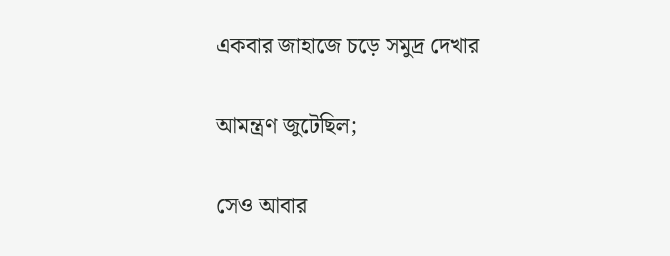একবার জাহাজে চড়ে সমুদ্র দেখার

আমন্ত্রণ জুটেছিল;

সেও আবার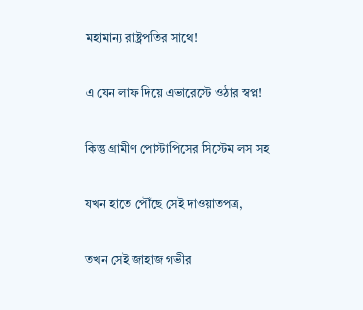মহামান্য রাষ্ট্রপতির সাথে!

এ যেন লাফ দিয়ে এভারেস্টে ওঠার স্বপ্ন!

কিন্তু গ্রামীণ পোস্টাপিসের সিস্টেম লস সহ

যখন হাতে পৌঁছে সেই দাওয়াতপত্র,

তখন সেই জাহাজ গভীর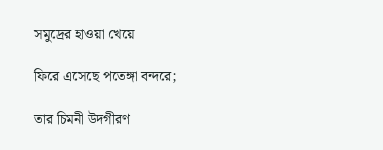সমুদ্রের হাওয়া খেয়ে

ফিরে এসেছে পতেঙ্গা বন্দরে;

তার চিমনী উদগীরণ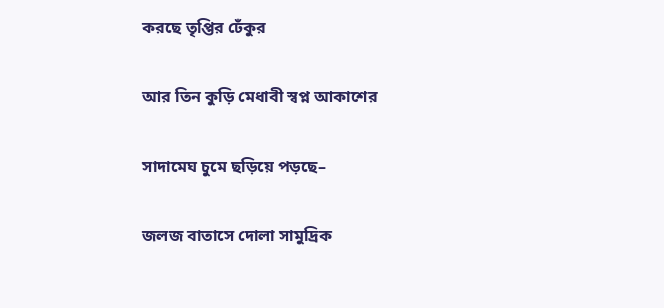করছে তৃপ্তির ঢেঁকুর

আর তিন কুড়ি মেধাবী স্বপ্ন আকাশের

সাদামেঘ চুমে ছড়িয়ে পড়ছে–

জলজ বাতাসে দোলা সামুদ্রিক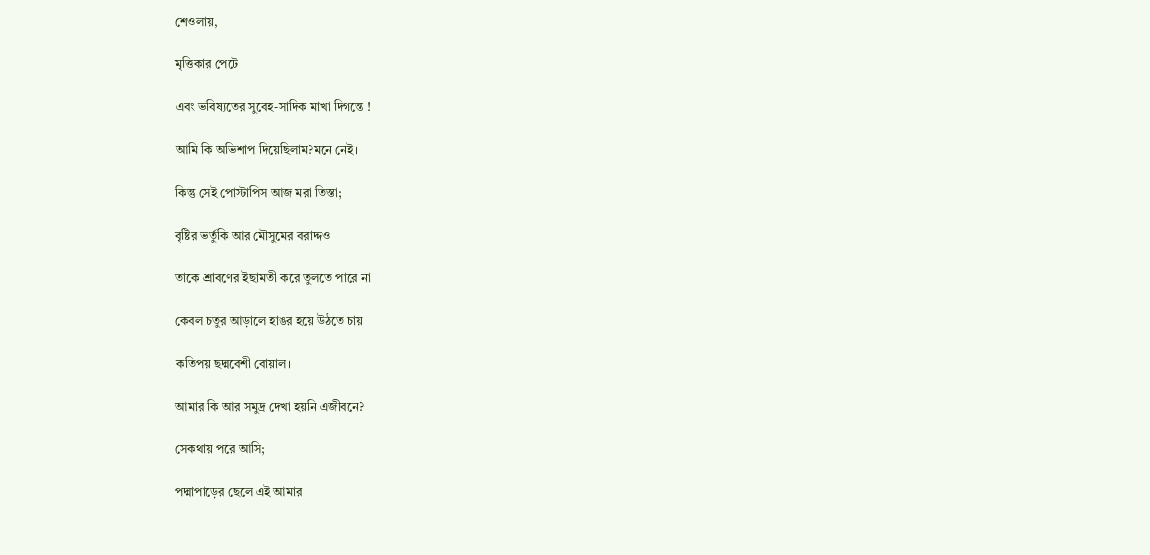শেওলায়,

মৃত্তিকার পেটে

এবং ভবিষ্যতের সুবেহ-সাদিক মাখা দিগন্তে !

আমি কি অভিশাপ দিয়েছিলাম?মনে নেই।

কিন্তু সেই পোস্টাপিস আজ মরা তিস্তা;

বৃষ্টির ভর্তুকি আর মৌসুমের বরাদ্দও

তাকে শ্রাবণের ইছামতী করে তুলতে পারে না

কেবল চতুর আড়ালে হাঙর হয়ে উঠতে চায়

কতিপয় ছদ্মবেশী বোয়াল।

আমার কি আর সমুদ্র দেখা হয়নি এজীবনে?

সেকথায় পরে আসি;

পদ্মাপাড়ের ছেলে এই আমার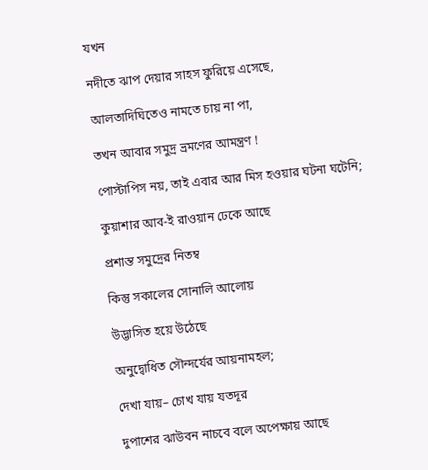যখন

নদীতে ঝাপ দেয়ার সাহস ফুরিয়ে এসেছে,

আলতাদিঘিতেও নামতে চায় না পা,

তখন আবার সমুদ্র ভ্রমণের আমন্ত্রণ !

পোস্টাপিস নয়, তাই এবার আর মিস হওয়ার ঘটনা ঘটেনি;

কুয়াশার আব-ই রাওয়ান ঢেকে আছে

প্রশান্ত সমুদ্রের নিতম্ব

কিন্তু সকালের সোনালি আলোয়

উদ্ভাসিত হয়ে উঠেছে

অনুদ্বোধিত সৌন্দর্যের আয়নামহল;

দেখা যায়– চোখ যায় যতদূর

দুপাশের ঝাউবন নাচবে বলে অপেক্ষায় আছে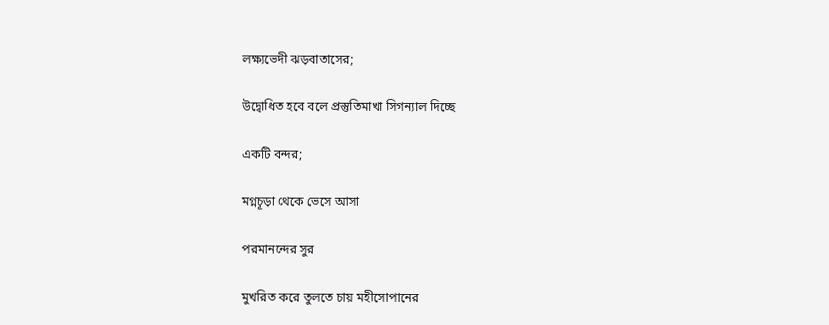লক্ষ্যভেদী ঝড়বাতাসের;

উদ্বোধিত হবে বলে প্রস্তুতিমাখা সিগন্যাল দিচ্ছে

একটি বন্দর;

মগ্নচূড়া থেকে ভেসে আসা

পরমানন্দের সুর

মুখরিত করে তুলতে চায় মহীসোপানের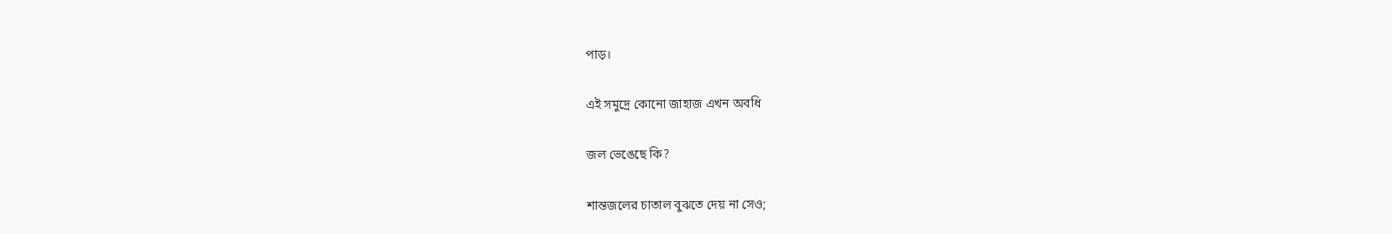পাড়।

এই সমুদ্রে কোনো জাহাজ এখন অবধি

জল ভেঙেছে কি?

শান্তজলের চাতাল বুঝতে দেয় না সেও;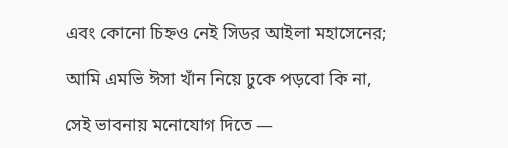এবং কোনো চিহ্নও নেই সিডর আইলা মহাসেনের;

আমি এমভি ঈসা খাঁন নিয়ে ঢুকে পড়বো কি না,

সেই ভাবনায় মনোযোগ দিতে —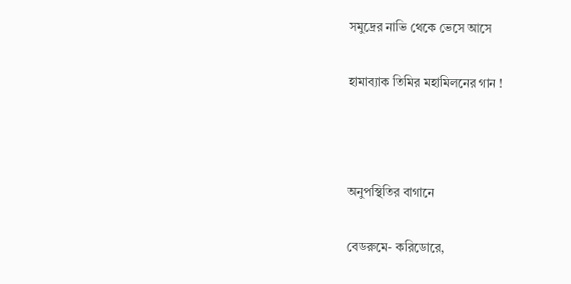সমুদ্রের নাভি থেকে ভেসে আসে

হামাব্যাক তিমির মহামিলনের গান !



অনুপস্থিতির বাগানে

বেডরুমে- করিডোরে,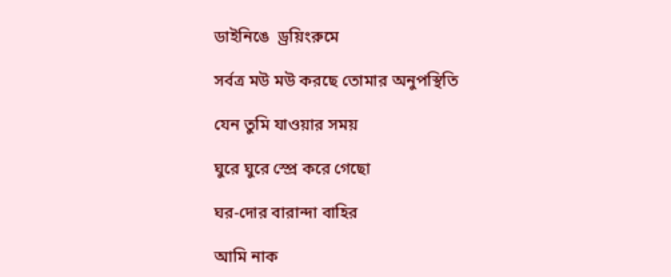ডাইনিঙে  ড্রয়িংরুমে

সর্বত্র মউ মউ করছে তোমার অনুপস্থিতি

যেন তুমি যাওয়ার সময়

ঘুরে ঘুরে স্প্রে করে গেছো

ঘর-দোর বারান্দা বাহির

আমি নাক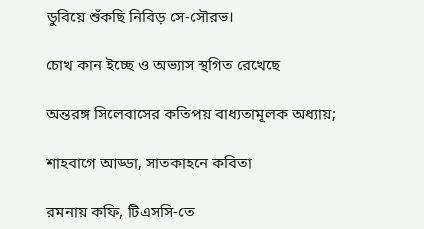ডুবিয়ে শুঁকছি নিবিড় সে-সৌরভ।

চোখ কান ইচ্ছে ও অভ্যাস স্থগিত রেখেছে

অন্তরঙ্গ সিলেবাসের কতিপয় বাধ্যতামূলক অধ্যায়;

শাহবাগে আড্ডা, সাতকাহনে কবিতা

রমনায় কফি, টিএসসি-তে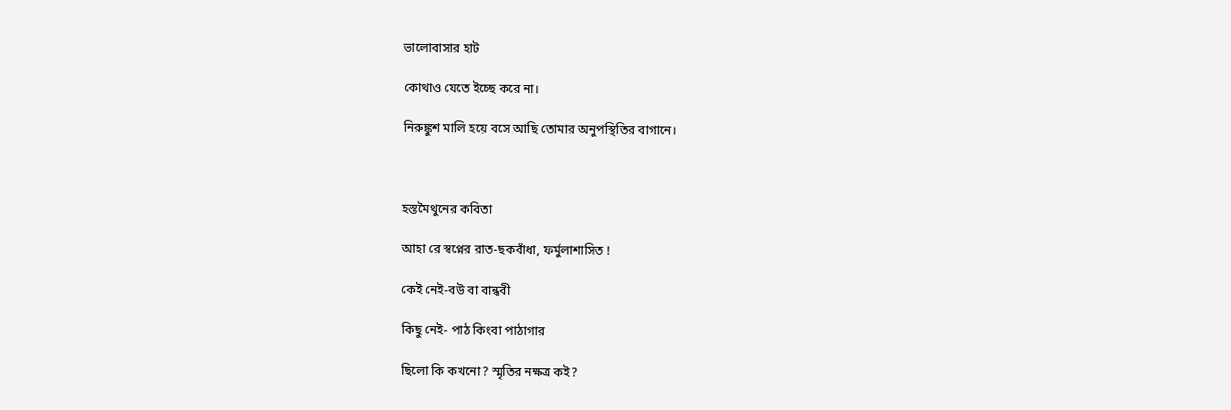ভালোবাসার হাট

কোথাও যেতে ইচ্ছে করে না।

নিরুঙ্কুশ মালি হয়ে বসে আছি তোমার অনুপস্থিতির বাগানে।



হস্তমৈথুনের কবিতা

আহা রে স্বপ্নের রাত-ছকবাঁধা, ফর্মুলাশাসিত !

কেই নেই-বউ বা বান্ধবী

কিছু নেই- পাঠ কিংবা পাঠাগার

ছিলো কি কখনো? স্মৃতির নক্ষত্র কই?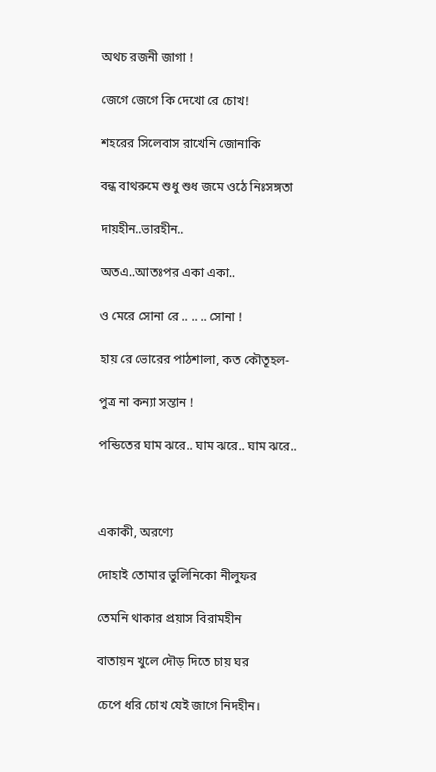অথচ রজনী জাগা !

জেগে জেগে কি দেখো রে চোখ!

শহরের সিলেবাস রাখেনি জোনাকি

বন্ধ বাথরুমে শুধু শুধ জমে ওঠে নিঃসঙ্গতা

দায়হীন..ভারহীন..

অতএ..আতঃপর একা একা..

ও মেরে সোনা রে .. .. .. সোনা !

হায় রে ভোরের পাঠশালা, কত কৌতূহল-

পুত্র না কন্যা সন্তান !

পন্ডিতের ঘাম ঝরে.. ঘাম ঝরে.. ঘাম ঝরে..



একাকী, অরণ্যে

দোহাই তোমার ভুলিনিকো নীলুফর

তেমনি থাকার প্রয়াস বিরামহীন

বাতায়ন খুলে দৌড় দিতে চায় ঘর

চেপে ধরি চোখ যেই জাগে নিদহীন।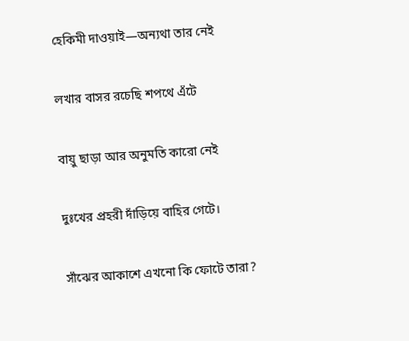হেকিমী দাওয়াই—অন্যথা তার নেই

লখার বাসর রচেছি শপথে এঁটে

বায়ু ছাড়া আর অনুমতি কারো নেই

দুঃখের প্রহরী দাঁড়িয়ে বাহির গেটে।

সাঁঝের আকাশে এখনো কি ফোটে তারা?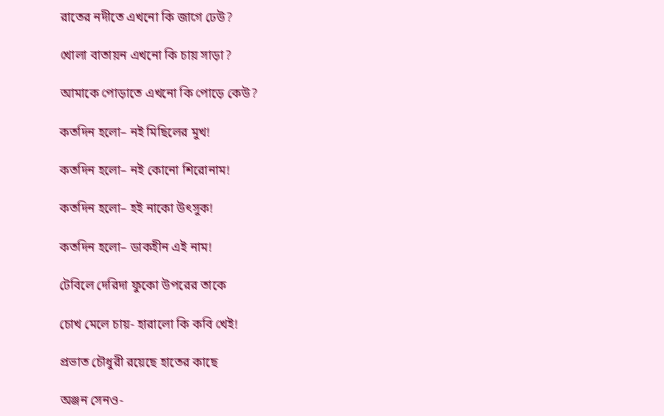রাতের নদীতে এখনো কি জাগে ঢেউ?

খোলা বাতায়ন এখনো কি চায় সাড়া?

আমাকে পোড়াতে এখনো কি পোড়ে কেউ?

কতদিন হলো– নই মিছিলের মুখ!

কতদিন হলো– নই কোনো শিরোনাম!

কতদিন হলো– হই নাকো উৎসুক!

কতদিন হলো– ডাকহীন এই নাম!

টেবিলে দেরিদা ফুকো উপরের তাকে

চোখ মেলে চায়- হারালো কি কবি খেই!

প্রভাত চৌধুরী রয়েছে হাতের কাছে

অঞ্জন সেনও-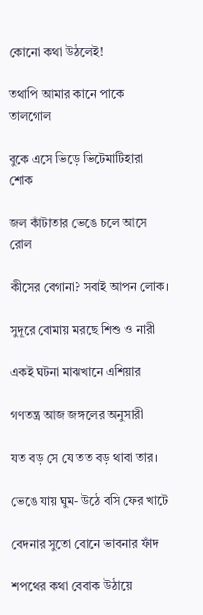কোনো কথা উঠলেই!

তথাপি আমার কানে পাকে তালগোল

বুকে এসে ভিড়ে ভিটেমাটিহারা শোক

জল কাঁটাতার ভেঙে চলে আসে রোল

কীসের বেগানা? সবাই আপন লোক।

সুদূরে বোমায় মরছে শিশু ও নারী

একই ঘটনা মাঝখানে এশিয়ার

গণতন্ত্র আজ জঙ্গলের অনুসারী

যত বড় সে যে তত বড় থাবা তার।

ভেঙে যায় ঘুম- উঠে বসি ফের খাটে

বেদনার সুতো বোনে ভাবনার ফাঁদ

শপথের কথা বেবাক উঠায়ে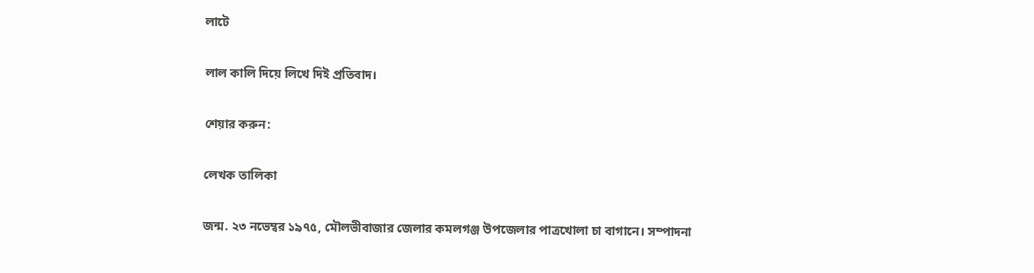লাটে

লাল কালি দিয়ে লিখে দিই প্রতিবাদ।

শেয়ার করুন:

লেখক তালিকা

জন্ম. ২৩ নভেম্বর ১৯৭৫, মৌলভীবাজার জেলার কমলগঞ্জ উপজেলার পাত্রখোলা চা বাগানে। সম্পাদনা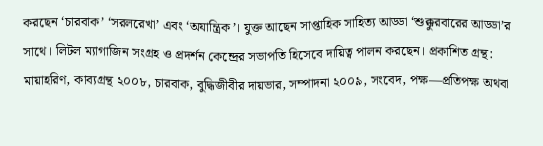করছেন ‘চারবাক’ ‘সরলরেখা’ এবং ‘অযান্ত্রিক’। যুক্ত আছেন সাপ্তাহিক সাহিত্য আড্ডা ‘শুক্কুরবারের আড্ডা’র সাথে। লিটল ম্যাগাজিন সংগ্রহ ও প্রদর্শন কেন্দ্রের সভাপতি হিসেবে দায়িত্ব পালন করছেন। প্রকাশিত গ্রন্থ: মায়াহরিণ, কাব্যগ্রন্থ ২০০৮, চারবাক, বুদ্ধিজীবীর দায়ভার, সম্পাদনা ২০০৯, সংবেদ, পক্ষ—প্রতিপক্ষ অথবা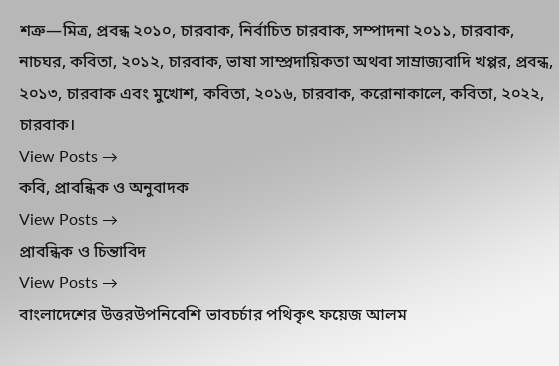শত্রু—মিত্র, প্রবন্ধ ২০১০, চারবাক, নির্বাচিত চারবাক, সম্পাদনা ২০১১, চারবাক, নাচঘর, কবিতা, ২০১২, চারবাক, ভাষা সাম্প্রদায়িকতা অথবা সাম্রাজ্যবাদি খপ্পর, প্রবন্ধ, ২০১৩, চারবাক এবং মুখোশ, কবিতা, ২০১৬, চারবাক, করোনাকালে, কবিতা, ২০২২, চারবাক।
View Posts →
কবি, প্রাবন্ধিক ও অনুবাদক
View Posts →
প্রাবন্ধিক ও চিন্তাবিদ
View Posts →
বাংলাদেশের উত্তরউপনিবেশি ভাবচর্চার পথিকৃৎ ফয়েজ আলম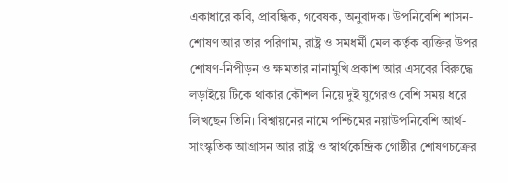একাধারে কবি, প্রাবন্ধিক, গবেষক, অনুবাদক। উপনিবেশি শাসন-শোষণ আর তার পরিণাম, রাষ্ট্র ও সমধর্মী মেল কর্তৃক ব্যক্তির উপর শোষণ-নিপীড়ন ও ক্ষমতার নানামুখি প্রকাশ আর এসবের বিরুদ্ধে লড়াইয়ে টিকে থাকার কৌশল নিয়ে দুই যুগেরও বেশি সময় ধরে লিখছেন তিনি। বিশ্বায়নের নামে পশ্চিমের নয়াউপনিবেশি আর্থ-সাংস্কৃতিক আগ্রাসন আর রাষ্ট্র ও স্বার্থকেন্দ্রিক গোষ্ঠীর শোষণচক্রের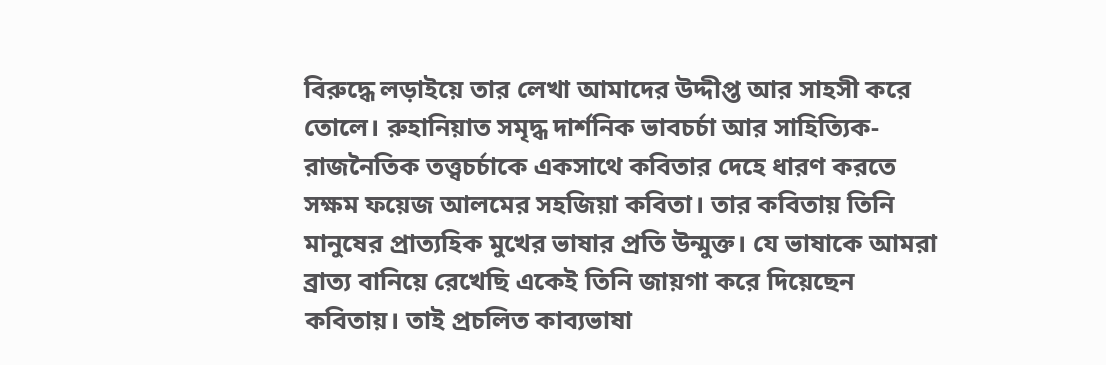বিরুদ্ধে লড়াইয়ে তার লেখা আমাদের উদ্দীপ্ত আর সাহসী করে তোলে। রুহানিয়াত সমৃদ্ধ দার্শনিক ভাবচর্চা আর সাহিত্যিক-রাজনৈতিক তত্ত্বচর্চাকে একসাথে কবিতার দেহে ধারণ করতে সক্ষম ফয়েজ আলমের সহজিয়া কবিতা। তার কবিতায় তিনি মানুষের প্রাত্যহিক মুখের ভাষার প্রতি উন্মুক্ত। যে ভাষাকে আমরা ব্রাত্য বানিয়ে রেখেছি একেই তিনি জায়গা করে দিয়েছেন কবিতায়। তাই প্রচলিত কাব্যভাষা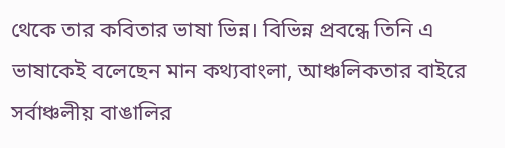থেকে তার কবিতার ভাষা ভিন্ন। বিভিন্ন প্রবন্ধে তিনি এ ভাষাকেই বলেছেন মান কথ্যবাংলা, আঞ্চলিকতার বাইরে সর্বাঞ্চলীয় বাঙালির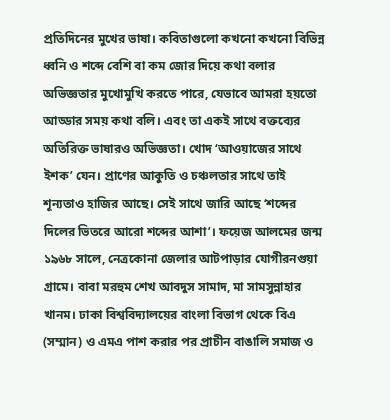প্রতিদিনের মুখের ভাষা। কবিতাগুলো কখনো কখনো বিভিন্ন ধ্বনি ও শব্দে বেশি বা কম জোর দিয়ে কথা বলার অভিজ্ঞতার মুখোমুখি করতে পারে, যেভাবে আমরা হয়তো আড্ডার সময় কথা বলি। এবং তা একই সাথে বক্তব্যের অতিরিক্ত ভাষারও অভিজ্ঞতা। খোদ ‘আওয়াজের সাথে ইশক’ যেন। প্রাণের আকুতি ও চঞ্চলতার সাথে তাই শূন্যতাও হাজির আছে। সেই সাথে জারি আছে ‘শব্দের দিলের ভিতরে আরো শব্দের আশা’। ফয়েজ আলমের জন্ম ১৯৬৮ সালে, নেত্রকোনা জেলার আটপাড়ার যোগীরনগুয়া গ্রামে। বাবা মরহুম শেখ আবদুস সামাদ, মা সামসুন্নাহার খানম। ঢাকা বিশ্ববিদ্যালয়ের বাংলা বিভাগ থেকে বিএ (সম্মান) ও এমএ পাশ করার পর প্রাচীন বাঙালি সমাজ ও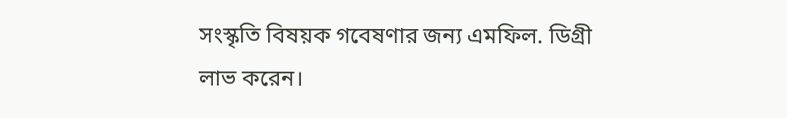সংস্কৃতি বিষয়ক গবেষণার জন্য এমফিল. ডিগ্রী লাভ করেন।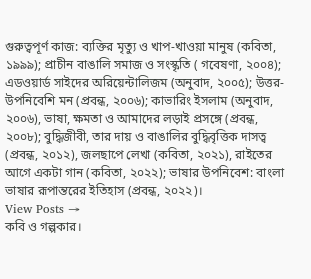গুরুত্বপূর্ণ কাজ: ব্যক্তির মৃত্যু ও খাপ-খাওয়া মানুষ (কবিতা, ১৯৯৯); প্রাচীন বাঙালি সমাজ ও সংস্কৃতি ( গবেষণা, ২০০৪); এডওয়ার্ড সাইদের অরিয়েন্টালিজম (অনুবাদ, ২০০৫); উত্তর-উপনিবেশি মন (প্রবন্ধ, ২০০৬); কাভারিং ইসলাম (অনুবাদ, ২০০৬), ভাষা, ক্ষমতা ও আমাদের লড়াই প্রসঙ্গে (প্রবন্ধ, ২০০৮); বুদ্ধিজীবী, তার দায় ও বাঙালির বুদ্ধিবৃত্তিক দাসত্ব (প্রবন্ধ, ২০১২), জলছাপে লেখা (কবিতা, ২০২১), রাইতের আগে একটা গান (কবিতা, ২০২২); ভাষার উপনিবেশ: বাংলা ভাষার রূপান্তরের ইতিহাস (প্রবন্ধ, ২০২২)।
View Posts →
কবি ও গল্পকার।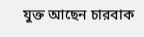যুক্ত আছেন চারবাক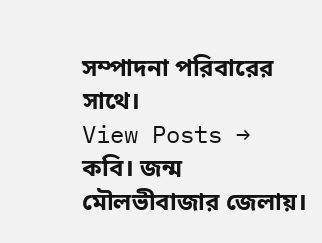সম্পাদনা পরিবারের সাথে।
View Posts →
কবি। জন্ম মৌলভীবাজার জেলায়।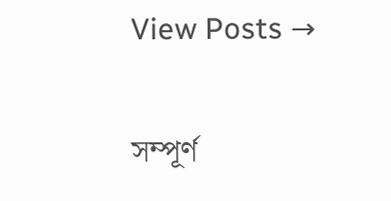View Posts →

সম্পূর্ণ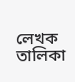লেখক তালিকা